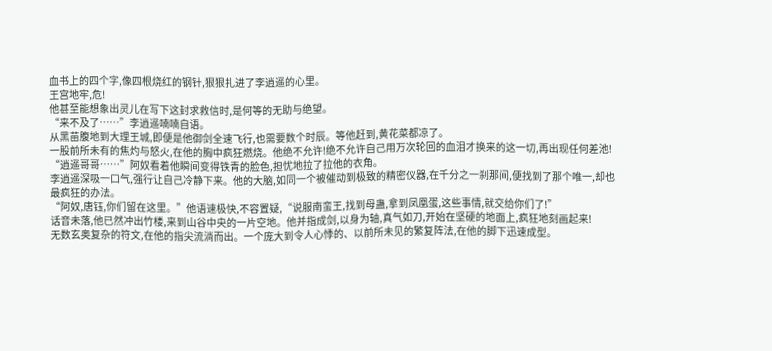血书上的四个字,像四根烧红的钢针,狠狠扎进了李逍遥的心里。
王宫地牢,危!
他甚至能想象出灵儿在写下这封求救信时,是何等的无助与绝望。
“来不及了……”李逍遥喃喃自语。
从黑苗腹地到大理王城,即便是他御剑全速飞行,也需要数个时辰。等他赶到,黄花菜都凉了。
一股前所未有的焦灼与怒火,在他的胸中疯狂燃烧。他绝不允许!绝不允许自己用万次轮回的血泪才换来的这一切,再出现任何差池!
“逍遥哥哥……”阿奴看着他瞬间变得铁青的脸色,担忧地拉了拉他的衣角。
李逍遥深吸一口气,强行让自己冷静下来。他的大脑,如同一个被催动到极致的精密仪器,在千分之一刹那间,便找到了那个唯一,却也最疯狂的办法。
“阿奴,唐钰,你们留在这里。”他语速极快,不容置疑,“说服南蛮王,找到母蛊,拿到凤凰蛋,这些事情,就交给你们了!”
话音未落,他已然冲出竹楼,来到山谷中央的一片空地。他并指成剑,以身为轴,真气如刀,开始在坚硬的地面上,疯狂地刻画起来!
无数玄奥复杂的符文,在他的指尖流淌而出。一个庞大到令人心悸的、以前所未见的繁复阵法,在他的脚下迅速成型。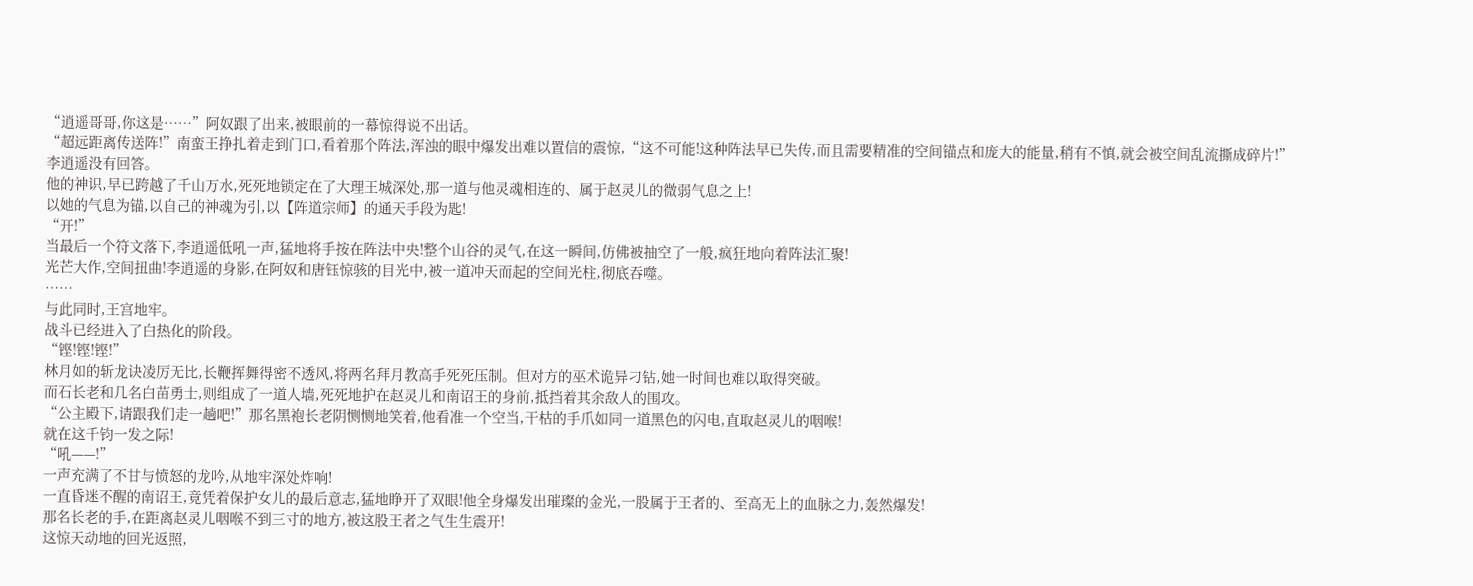“逍遥哥哥,你这是……”阿奴跟了出来,被眼前的一幕惊得说不出话。
“超远距离传送阵!”南蛮王挣扎着走到门口,看着那个阵法,浑浊的眼中爆发出难以置信的震惊,“这不可能!这种阵法早已失传,而且需要精准的空间锚点和庞大的能量,稍有不慎,就会被空间乱流撕成碎片!”
李逍遥没有回答。
他的神识,早已跨越了千山万水,死死地锁定在了大理王城深处,那一道与他灵魂相连的、属于赵灵儿的微弱气息之上!
以她的气息为锚,以自己的神魂为引,以【阵道宗师】的通天手段为匙!
“开!”
当最后一个符文落下,李逍遥低吼一声,猛地将手按在阵法中央!整个山谷的灵气,在这一瞬间,仿佛被抽空了一般,疯狂地向着阵法汇聚!
光芒大作,空间扭曲!李逍遥的身影,在阿奴和唐钰惊骇的目光中,被一道冲天而起的空间光柱,彻底吞噬。
……
与此同时,王宫地牢。
战斗已经进入了白热化的阶段。
“铿!铿!铿!”
林月如的斩龙诀凌厉无比,长鞭挥舞得密不透风,将两名拜月教高手死死压制。但对方的巫术诡异刁钻,她一时间也难以取得突破。
而石长老和几名白苗勇士,则组成了一道人墙,死死地护在赵灵儿和南诏王的身前,抵挡着其余敌人的围攻。
“公主殿下,请跟我们走一趟吧!”那名黑袍长老阴恻恻地笑着,他看准一个空当,干枯的手爪如同一道黑色的闪电,直取赵灵儿的咽喉!
就在这千钧一发之际!
“吼——!”
一声充满了不甘与愤怒的龙吟,从地牢深处炸响!
一直昏迷不醒的南诏王,竟凭着保护女儿的最后意志,猛地睁开了双眼!他全身爆发出璀璨的金光,一股属于王者的、至高无上的血脉之力,轰然爆发!
那名长老的手,在距离赵灵儿咽喉不到三寸的地方,被这股王者之气生生震开!
这惊天动地的回光返照,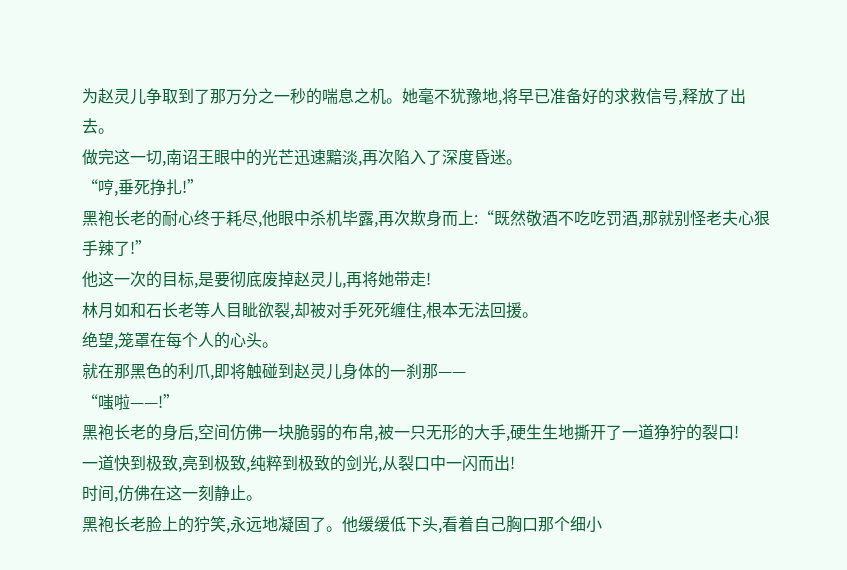为赵灵儿争取到了那万分之一秒的喘息之机。她毫不犹豫地,将早已准备好的求救信号,释放了出去。
做完这一切,南诏王眼中的光芒迅速黯淡,再次陷入了深度昏迷。
“哼,垂死挣扎!”
黑袍长老的耐心终于耗尽,他眼中杀机毕露,再次欺身而上:“既然敬酒不吃吃罚酒,那就别怪老夫心狠手辣了!”
他这一次的目标,是要彻底废掉赵灵儿,再将她带走!
林月如和石长老等人目眦欲裂,却被对手死死缠住,根本无法回援。
绝望,笼罩在每个人的心头。
就在那黑色的利爪,即将触碰到赵灵儿身体的一刹那——
“嗤啦——!”
黑袍长老的身后,空间仿佛一块脆弱的布帛,被一只无形的大手,硬生生地撕开了一道狰狞的裂口!
一道快到极致,亮到极致,纯粹到极致的剑光,从裂口中一闪而出!
时间,仿佛在这一刻静止。
黑袍长老脸上的狞笑,永远地凝固了。他缓缓低下头,看着自己胸口那个细小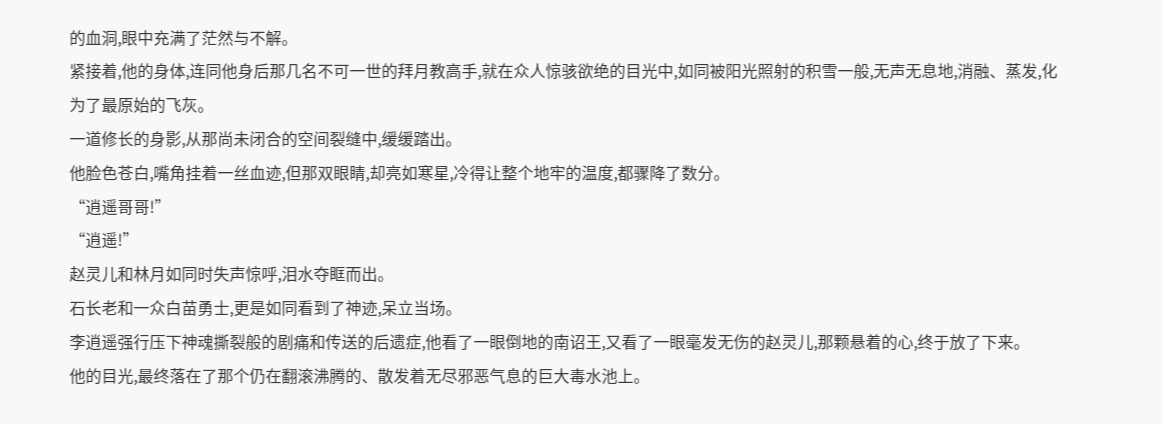的血洞,眼中充满了茫然与不解。
紧接着,他的身体,连同他身后那几名不可一世的拜月教高手,就在众人惊骇欲绝的目光中,如同被阳光照射的积雪一般,无声无息地,消融、蒸发,化为了最原始的飞灰。
一道修长的身影,从那尚未闭合的空间裂缝中,缓缓踏出。
他脸色苍白,嘴角挂着一丝血迹,但那双眼睛,却亮如寒星,冷得让整个地牢的温度,都骤降了数分。
“逍遥哥哥!”
“逍遥!”
赵灵儿和林月如同时失声惊呼,泪水夺眶而出。
石长老和一众白苗勇士,更是如同看到了神迹,呆立当场。
李逍遥强行压下神魂撕裂般的剧痛和传送的后遗症,他看了一眼倒地的南诏王,又看了一眼毫发无伤的赵灵儿,那颗悬着的心,终于放了下来。
他的目光,最终落在了那个仍在翻滚沸腾的、散发着无尽邪恶气息的巨大毒水池上。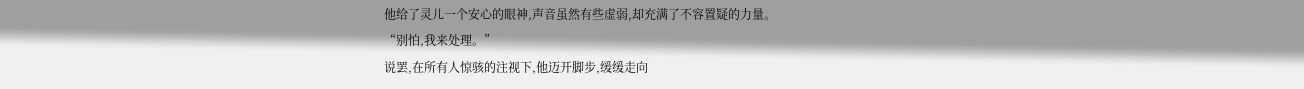他给了灵儿一个安心的眼神,声音虽然有些虚弱,却充满了不容置疑的力量。
“别怕,我来处理。”
说罢,在所有人惊骇的注视下,他迈开脚步,缓缓走向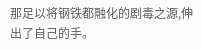那足以将钢铁都融化的剧毒之源,伸出了自己的手。